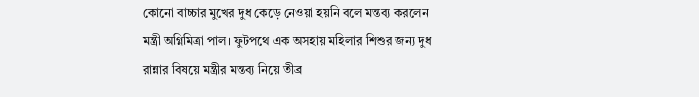কোনো বাচ্চার মুখের দুধ কেড়ে নেওয়া হয়নি বলে মন্তব্য করলেন মন্ত্রী অগ্নিমিত্রা পাল। ফুটপথে এক অসহায় মহিলার শিশুর জন্য দুধ রান্নার বিষয়ে মন্ত্রীর মন্তব্য নিয়ে তীব্র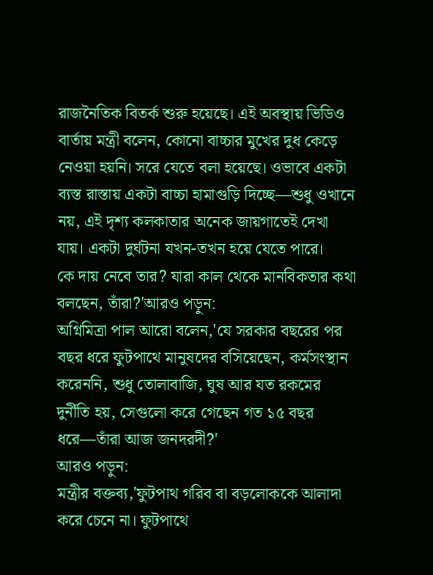রাজনৈতিক বিতর্ক শুরু হয়েছে। এই অবস্থায় ভিডিও বার্তায় মন্ত্রী বলেন, কোনো বাচ্চার মুখের দুধ কেড়ে নেওয়া হয়নি। সরে যেতে বলা হয়েছে। ওভাবে একটা ব্যস্ত রাস্তায় একটা বাচ্চা হামাগুড়ি দিচ্ছে—শুধু ওখানে নয়, এই দৃশ্য কলকাতার অনেক জায়গাতেই দেখা যায়। একটা দুর্ঘটনা যখন-তখন হয়ে যেতে পারে।
কে দায় নেবে তার? যারা কাল থেকে মানবিকতার কথা বলছেন, তাঁরা?'আরও পড়ুন:
অগ্নিমিত্রা পাল আরো বলেন,'যে সরকার বছরের পর বছর ধরে ফুটপাথে মানুষদের বসিয়েছেন, কর্মসংস্থান করেননি, শুধু তোলাবাজি, ঘুষ আর যত রকমের দুর্নীতি হয়, সেগুলো করে গেছেন গত ১৫ বছর ধরে—তাঁরা আজ জনদরদী?'
আরও পড়ুন:
মন্ত্রীর বক্তব্য,'ফুটপাথ গরিব বা বড়লোককে আলাদা করে চেনে না। ফুটপাথে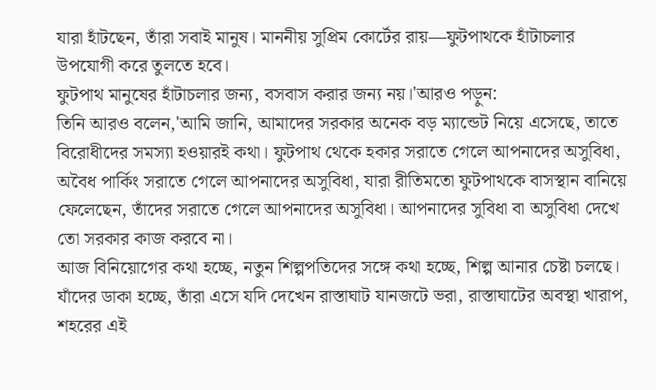যারা হাঁটছেন, তাঁরা সবাই মানুষ। মাননীয় সুপ্রিম কোর্টের রায়—ফুটপাথকে হাঁটাচলার উপযোগী করে তুলতে হবে।
ফুটপাথ মানুষের হাঁটাচলার জন্য, বসবাস করার জন্য নয়।'আরও পড়ুন:
তিনি আরও বলেন,'আমি জানি, আমাদের সরকার অনেক বড় ম্যান্ডেট নিয়ে এসেছে, তাতে বিরোধীদের সমস্যা হওয়ারই কথা। ফুটপাথ থেকে হকার সরাতে গেলে আপনাদের অসুবিধা, অবৈধ পার্কিং সরাতে গেলে আপনাদের অসুবিধা, যারা রীতিমতো ফুটপাথকে বাসস্থান বানিয়ে ফেলেছেন, তাঁদের সরাতে গেলে আপনাদের অসুবিধা। আপনাদের সুবিধা বা অসুবিধা দেখে তো সরকার কাজ করবে না।
আজ বিনিয়োগের কথা হচ্ছে, নতুন শিল্পপতিদের সঙ্গে কথা হচ্ছে, শিল্প আনার চেষ্টা চলছে। যাঁদের ডাকা হচ্ছে, তাঁরা এসে যদি দেখেন রাস্তাঘাট যানজটে ভরা, রাস্তাঘাটের অবস্থা খারাপ, শহরের এই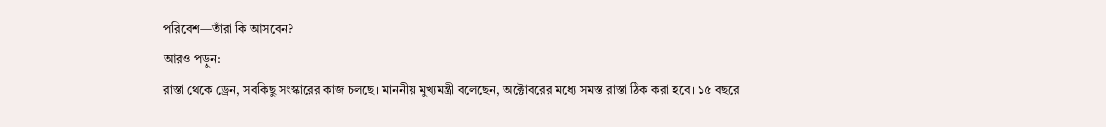পরিবেশ—তাঁরা কি আসবেন?
আরও পড়ুন:
রাস্তা থেকে ড্রেন, সবকিছু সংস্কারের কাজ চলছে। মাননীয় মুখ্যমন্ত্রী বলেছেন, অক্টোবরের মধ্যে সমস্ত রাস্তা ঠিক করা হবে। ১৫ বছরে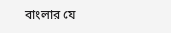বাংলার যে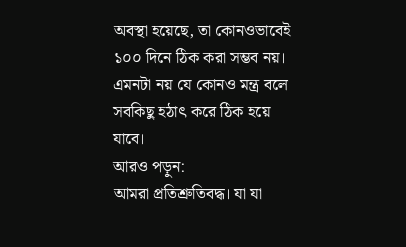অবস্থা হয়েছে, তা কোনওভাবেই ১০০ দিনে ঠিক করা সম্ভব নয়। এমনটা নয় যে কোনও মন্ত্র বলে সবকিছু হঠাৎ করে ঠিক হয়ে যাবে।
আরও পড়ুন:
আমরা প্রতিশ্রুতিবদ্ধ। যা যা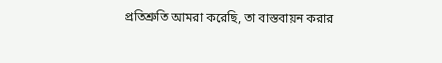প্রতিশ্রুতি আমরা করেছি, তা বাস্তবায়ন করার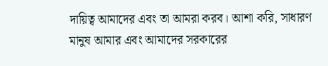দায়িত্ব আমাদের এবং তা আমরা করব। আশা করি, সাধারণ মানুষ আমার এবং আমাদের সরকারের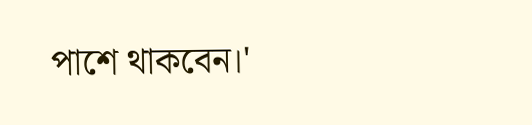পাশে থাকবেন।'